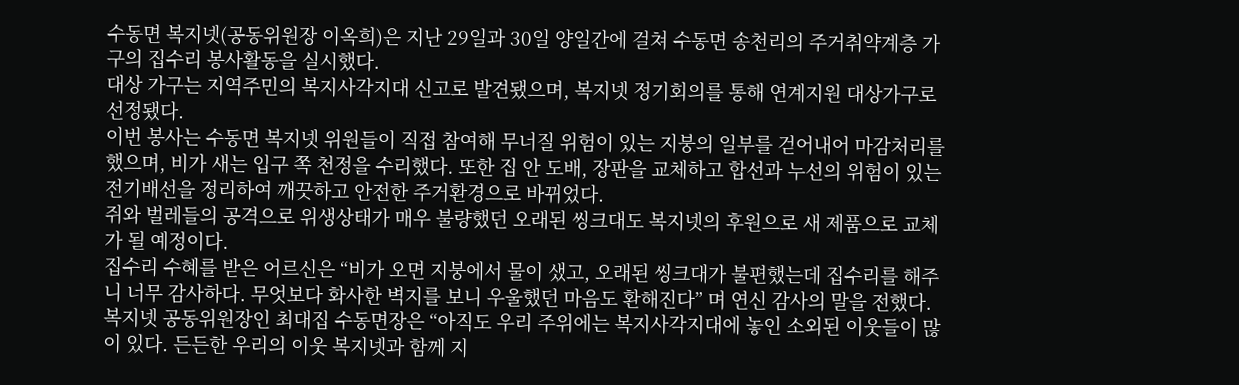수동면 복지넷(공동위원장 이옥희)은 지난 29일과 30일 양일간에 걸쳐 수동면 송천리의 주거취약계층 가구의 집수리 봉사활동을 실시했다.
대상 가구는 지역주민의 복지사각지대 신고로 발견됐으며, 복지넷 정기회의를 통해 연계지원 대상가구로 선정됐다.
이번 봉사는 수동면 복지넷 위원들이 직접 참여해 무너질 위험이 있는 지붕의 일부를 걷어내어 마감처리를 했으며, 비가 새는 입구 쪽 천정을 수리했다. 또한 집 안 도배, 장판을 교체하고 합선과 누선의 위험이 있는 전기배선을 정리하여 깨끗하고 안전한 주거환경으로 바뀌었다.
쥐와 벌레들의 공격으로 위생상태가 매우 불량했던 오래된 씽크대도 복지넷의 후원으로 새 제품으로 교체가 될 예정이다.
집수리 수혜를 받은 어르신은 “비가 오면 지붕에서 물이 샜고, 오래된 씽크대가 불편했는데 집수리를 해주니 너무 감사하다. 무엇보다 화사한 벽지를 보니 우울했던 마음도 환해진다” 며 연신 감사의 말을 전했다.
복지넷 공동위원장인 최대집 수동면장은 “아직도 우리 주위에는 복지사각지대에 놓인 소외된 이웃들이 많이 있다. 든든한 우리의 이웃 복지넷과 함께 지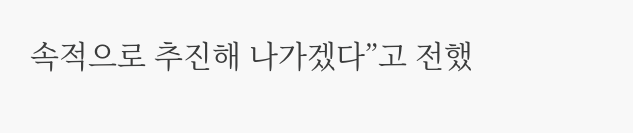속적으로 추진해 나가겠다”고 전했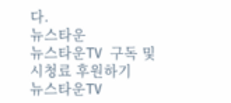다.
뉴스타운
뉴스타운TV 구독 및 시청료 후원하기
뉴스타운TV